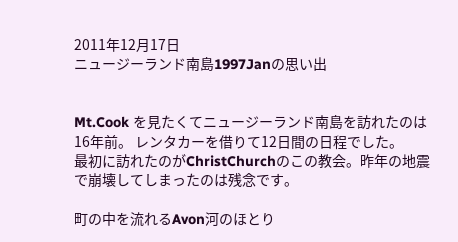2011年12月17日
ニュージーランド南島1997Janの思い出


Mt.Cook を見たくてニュージーランド南島を訪れたのは16年前。 レンタカーを借りて12日間の日程でした。
最初に訪れたのがChristChurchのこの教会。昨年の地震で崩壊してしまったのは残念です。

町の中を流れるAvon河のほとり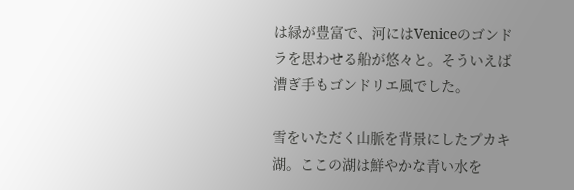は緑が豊富で、河にはVeniceのゴンドラを思わせる船が悠々と。そういえば
漕ぎ手もゴンドリエ風でした。

雪をいただく山脈を背景にしたプカキ湖。ここの湖は鮮やかな青い水を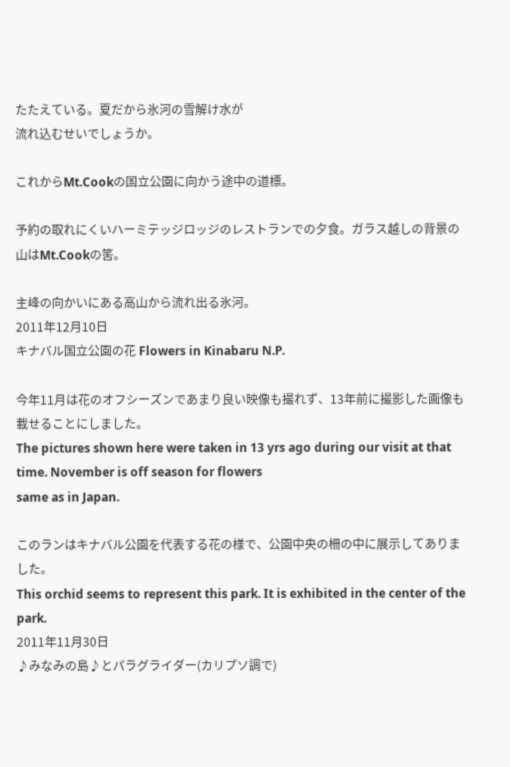たたえている。夏だから氷河の雪解け水が
流れ込むせいでしょうか。

これからMt.Cookの国立公園に向かう途中の道標。

予約の取れにくいハーミテッジロッジのレストランでの夕食。ガラス越しの背景の山はMt.Cookの筈。

主峰の向かいにある高山から流れ出る氷河。
2011年12月10日
キナバル国立公園の花 Flowers in Kinabaru N.P.

今年11月は花のオフシーズンであまり良い映像も撮れず、13年前に撮影した画像も載せることにしました。
The pictures shown here were taken in 13 yrs ago during our visit at that time. November is off season for flowers
same as in Japan.

このランはキナバル公園を代表する花の様で、公園中央の柵の中に展示してありました。
This orchid seems to represent this park. It is exhibited in the center of the park.
2011年11月30日
♪みなみの島♪とパラグライダー(カリプソ調で)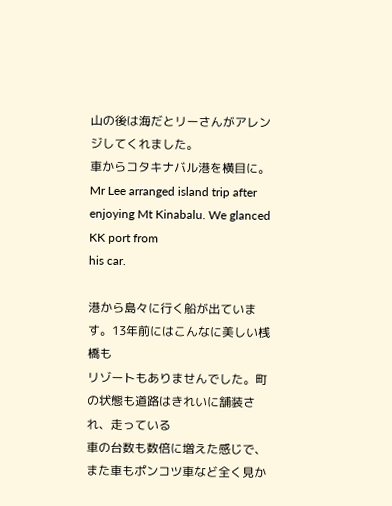山の後は海だとリーさんがアレンジしてくれました。
車からコタキナバル港を横目に。
Mr Lee arranged island trip after enjoying Mt Kinabalu. We glanced KK port from
his car.

港から島々に行く船が出ています。13年前にはこんなに美しい桟橋も
リゾートもありませんでした。町の状態も道路はきれいに舗装され、走っている
車の台数も数倍に増えた感じで、また車もポンコツ車など全く見か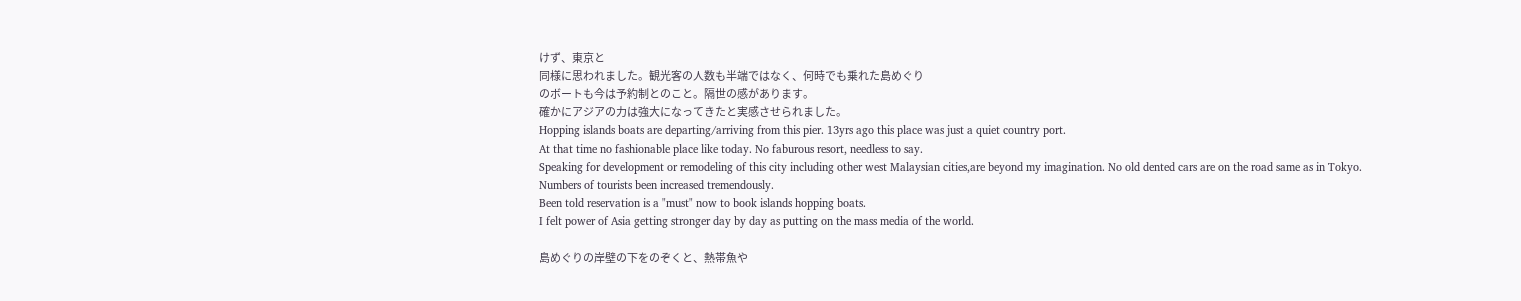けず、東京と
同様に思われました。観光客の人数も半端ではなく、何時でも乗れた島めぐり
のボートも今は予約制とのこと。隔世の感があります。
確かにアジアの力は強大になってきたと実感させられました。
Hopping islands boats are departing/arriving from this pier. 13yrs ago this place was just a quiet country port.
At that time no fashionable place like today. No faburous resort, needless to say.
Speaking for development or remodeling of this city including other west Malaysian cities,are beyond my imagination. No old dented cars are on the road same as in Tokyo.
Numbers of tourists been increased tremendously.
Been told reservation is a "must" now to book islands hopping boats.
I felt power of Asia getting stronger day by day as putting on the mass media of the world.

島めぐりの岸壁の下をのぞくと、熱帯魚や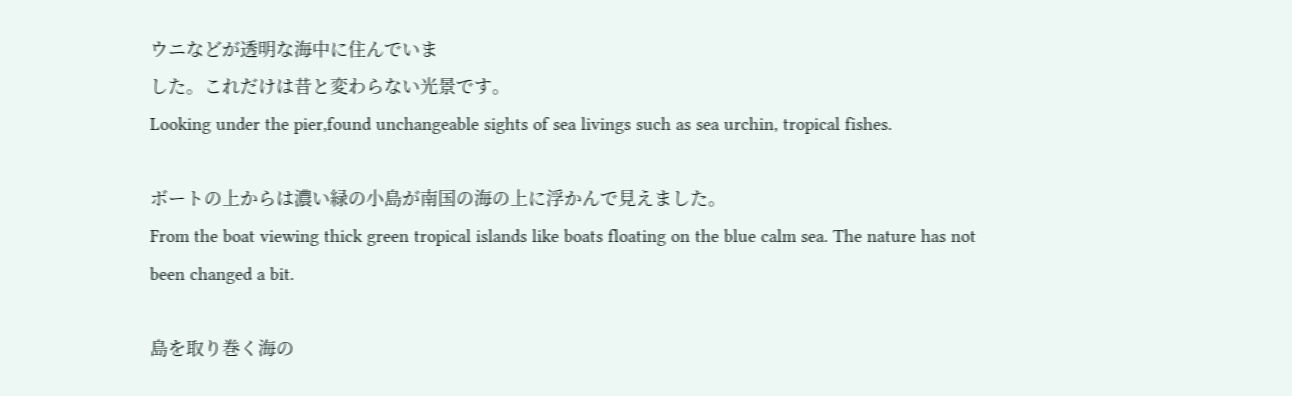ウニなどが透明な海中に住んでいま
した。これだけは昔と変わらない光景です。
Looking under the pier,found unchangeable sights of sea livings such as sea urchin, tropical fishes.

ボートの上からは濃い緑の小島が南国の海の上に浮かんで見えました。
From the boat viewing thick green tropical islands like boats floating on the blue calm sea. The nature has not
been changed a bit.

島を取り巻く海の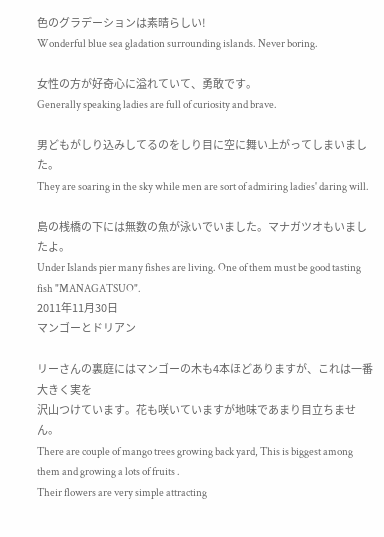色のグラデーションは素晴らしい!
Wonderful blue sea gladation surrounding islands. Never boring.

女性の方が好奇心に溢れていて、勇敢です。
Generally speaking ladies are full of curiosity and brave.

男どもがしり込みしてるのをしり目に空に舞い上がってしまいました。
They are soaring in the sky while men are sort of admiring ladies' daring will.

島の桟橋の下には無数の魚が泳いでいました。マナガツオもいましたよ。
Under Islands pier many fishes are living. One of them must be good tasting fish "MANAGATSUO".
2011年11月30日
マンゴーとドリアン

リーさんの裏庭にはマンゴーの木も4本ほどありますが、これは一番大きく実を
沢山つけています。花も咲いていますが地味であまり目立ちません。
There are couple of mango trees growing back yard, This is biggest among them and growing a lots of fruits .
Their flowers are very simple attracting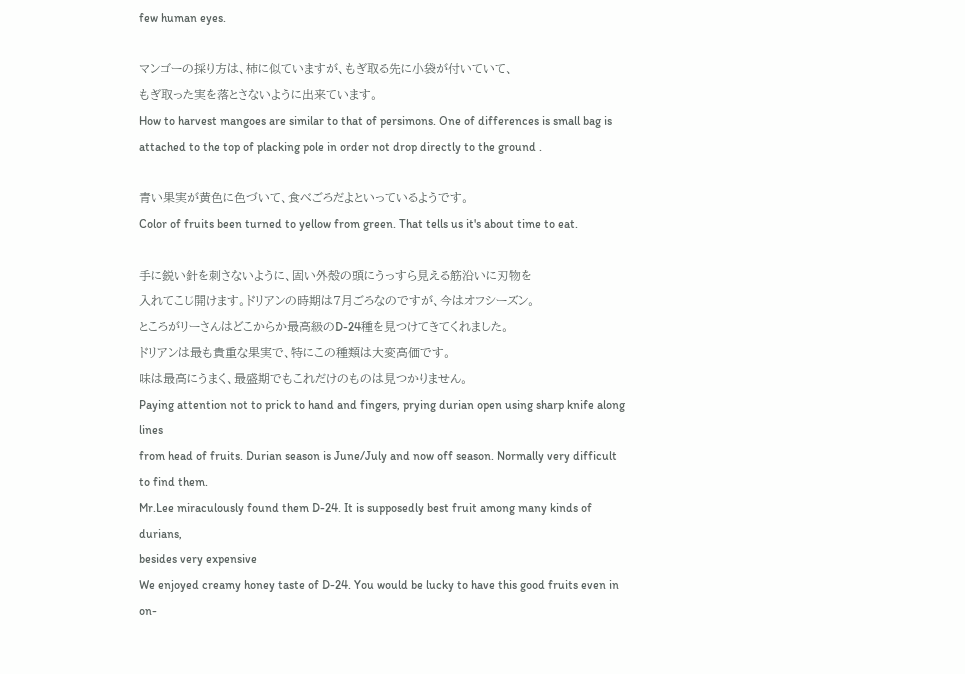few human eyes.

マンゴーの採り方は、柿に似ていますが、もぎ取る先に小袋が付いていて、
もぎ取った実を落とさないように出来ています。
How to harvest mangoes are similar to that of persimons. One of differences is small bag is attached to the top of placking pole in order not drop directly to the ground .

青い果実が黄色に色づいて、食べごろだよといっているようです。
Color of fruits been turned to yellow from green. That tells us it's about time to eat.

手に鋭い針を刺さないように、固い外殻の頭にうっすら見える筋沿いに刃物を
入れてこじ開けます。ドリアンの時期は7月ごろなのですが、今はオフシーズン。
ところがリーさんはどこからか最高級のD-24種を見つけてきてくれました。
ドリアンは最も貴重な果実で、特にこの種類は大変高価です。
味は最高にうまく、最盛期でもこれだけのものは見つかりません。
Paying attention not to prick to hand and fingers, prying durian open using sharp knife along lines
from head of fruits. Durian season is June/July and now off season. Normally very difficult to find them.
Mr.Lee miraculously found them D-24. It is supposedly best fruit among many kinds of durians,
besides very expensive
We enjoyed creamy honey taste of D-24. You would be lucky to have this good fruits even in on-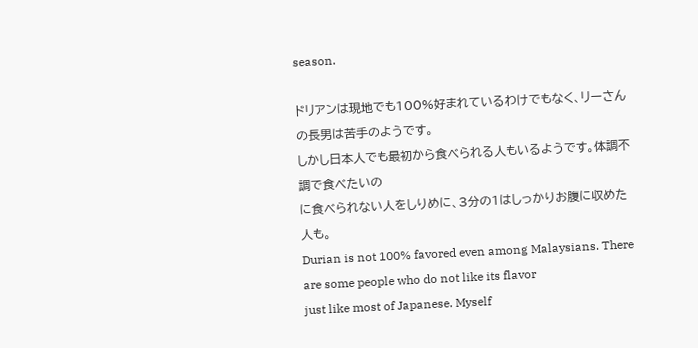season.

ドリアンは現地でも100%好まれているわけでもなく、リーさんの長男は苦手のようです。
しかし日本人でも最初から食べられる人もいるようです。体調不調で食べたいの
に食べられない人をしりめに、3分の1はしっかりお腹に収めた人も。
Durian is not 100% favored even among Malaysians. There are some people who do not like its flavor
just like most of Japanese. Myself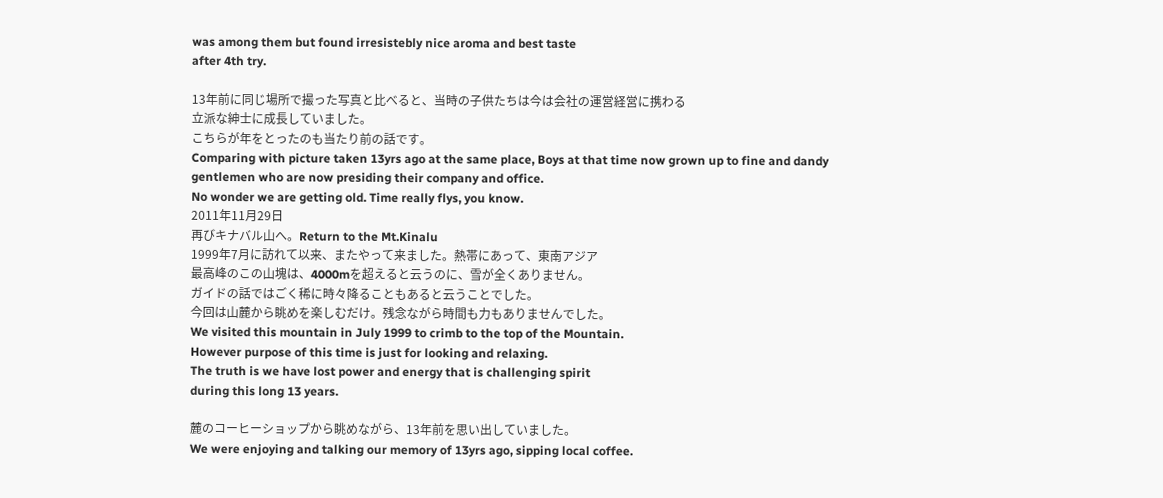was among them but found irresistebly nice aroma and best taste
after 4th try.

13年前に同じ場所で撮った写真と比べると、当時の子供たちは今は会社の運営経営に携わる
立派な紳士に成長していました。
こちらが年をとったのも当たり前の話です。
Comparing with picture taken 13yrs ago at the same place, Boys at that time now grown up to fine and dandy
gentlemen who are now presiding their company and office.
No wonder we are getting old. Time really flys, you know.
2011年11月29日
再びキナバル山へ。Return to the Mt.Kinalu
1999年7月に訪れて以来、またやって来ました。熱帯にあって、東南アジア
最高峰のこの山塊は、4000mを超えると云うのに、雪が全くありません。
ガイドの話ではごく稀に時々降ることもあると云うことでした。
今回は山麓から眺めを楽しむだけ。残念ながら時間も力もありませんでした。
We visited this mountain in July 1999 to crimb to the top of the Mountain.
However purpose of this time is just for looking and relaxing.
The truth is we have lost power and energy that is challenging spirit
during this long 13 years.

麓のコーヒーショップから眺めながら、13年前を思い出していました。
We were enjoying and talking our memory of 13yrs ago, sipping local coffee.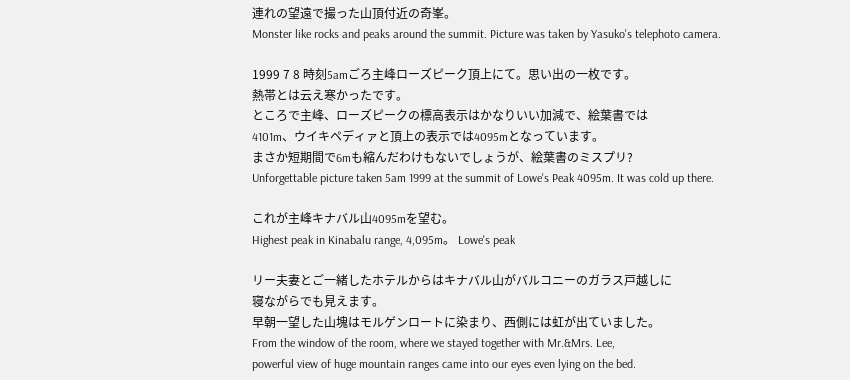連れの望遠で撮った山頂付近の奇峯。
Monster like rocks and peaks around the summit. Picture was taken by Yasuko's telephoto camera.

1999 7 8 時刻5amごろ主峰ローズピーク頂上にて。思い出の一枚です。
熱帯とは云え寒かったです。
ところで主峰、ローズピークの標高表示はかなりいい加減で、絵葉書では
4101m、ウイキペディァと頂上の表示では4095mとなっています。
まさか短期間で6mも縮んだわけもないでしょうが、絵葉書のミスプリ?
Unforgettable picture taken 5am 1999 at the summit of Lowe's Peak 4095m. It was cold up there.

これが主峰キナバル山4095mを望む。
Highest peak in Kinabalu range, 4,095m。 Lowe's peak

リー夫妻とご一緒したホテルからはキナバル山がバルコニーのガラス戸越しに
寝ながらでも見えます。
早朝一望した山塊はモルゲンロートに染まり、西側には虹が出ていました。
From the window of the room, where we stayed together with Mr.&Mrs. Lee,
powerful view of huge mountain ranges came into our eyes even lying on the bed.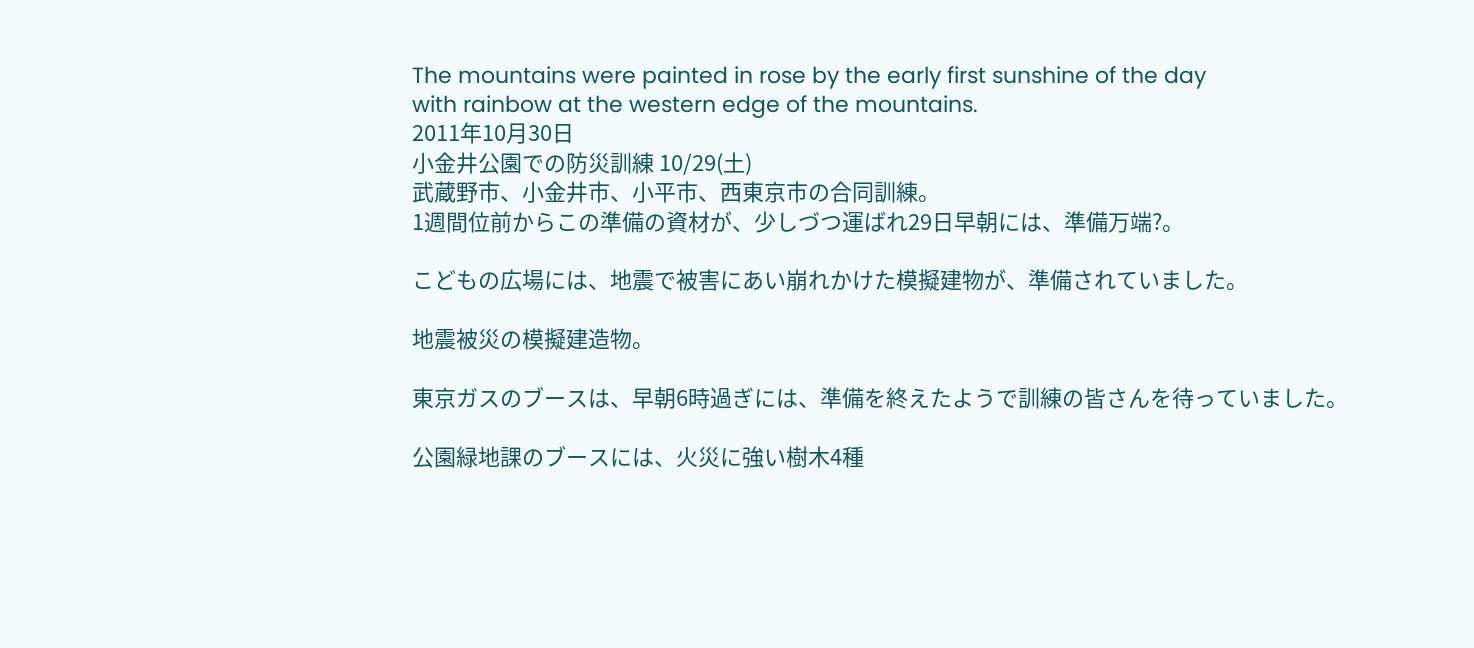The mountains were painted in rose by the early first sunshine of the day
with rainbow at the western edge of the mountains.
2011年10月30日
小金井公園での防災訓練 10/29(土)
武蔵野市、小金井市、小平市、西東京市の合同訓練。
1週間位前からこの準備の資材が、少しづつ運ばれ29日早朝には、準備万端?。

こどもの広場には、地震で被害にあい崩れかけた模擬建物が、準備されていました。

地震被災の模擬建造物。

東京ガスのブースは、早朝6時過ぎには、準備を終えたようで訓練の皆さんを待っていました。

公園緑地課のブースには、火災に強い樹木4種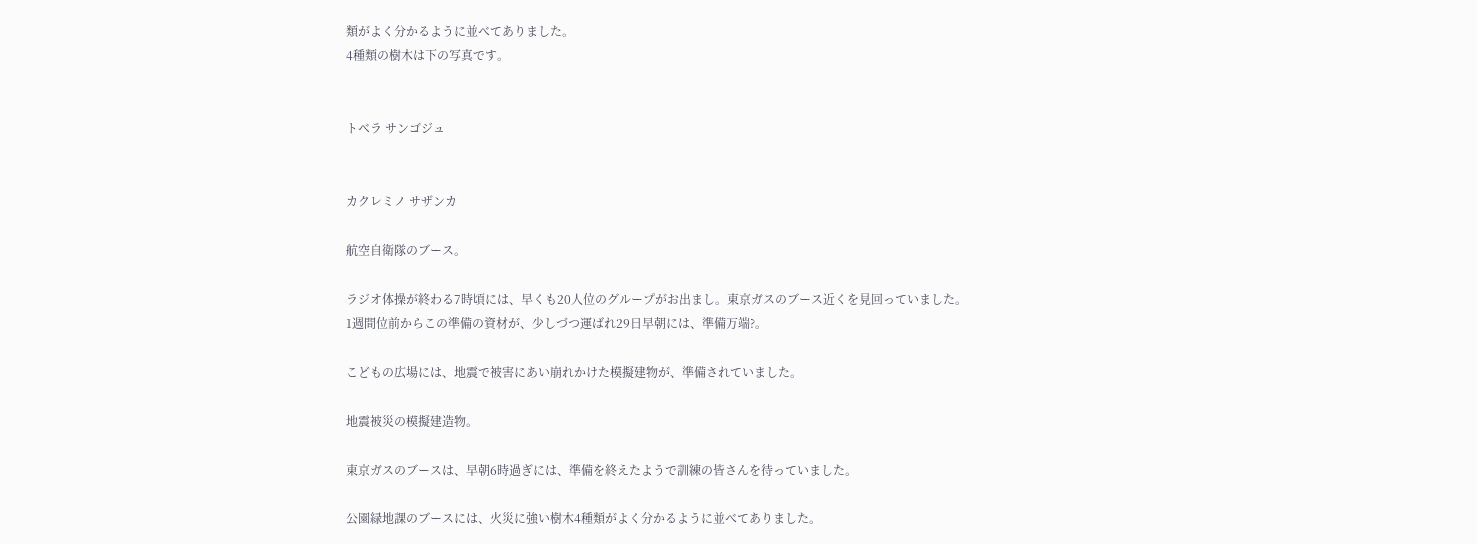類がよく分かるように並べてありました。
4種類の樹木は下の写真です。


トベラ サンゴジュ


カクレミノ サザンカ

航空自衛隊のブース。

ラジオ体操が終わる7時頃には、早くも20人位のグループがお出まし。東京ガスのブース近くを見回っていました。
1週間位前からこの準備の資材が、少しづつ運ばれ29日早朝には、準備万端?。

こどもの広場には、地震で被害にあい崩れかけた模擬建物が、準備されていました。

地震被災の模擬建造物。

東京ガスのブースは、早朝6時過ぎには、準備を終えたようで訓練の皆さんを待っていました。

公園緑地課のブースには、火災に強い樹木4種類がよく分かるように並べてありました。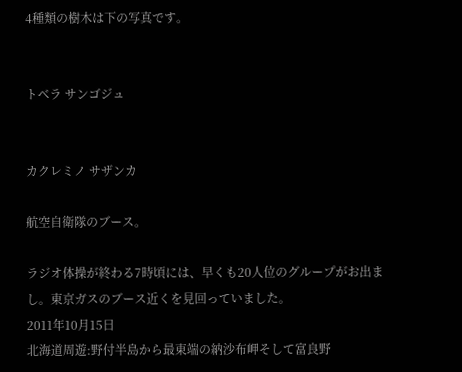4種類の樹木は下の写真です。


トベラ サンゴジュ


カクレミノ サザンカ

航空自衛隊のブース。

ラジオ体操が終わる7時頃には、早くも20人位のグループがお出まし。東京ガスのブース近くを見回っていました。
2011年10月15日
北海道周遊:野付半島から最東端の納沙布岬そして富良野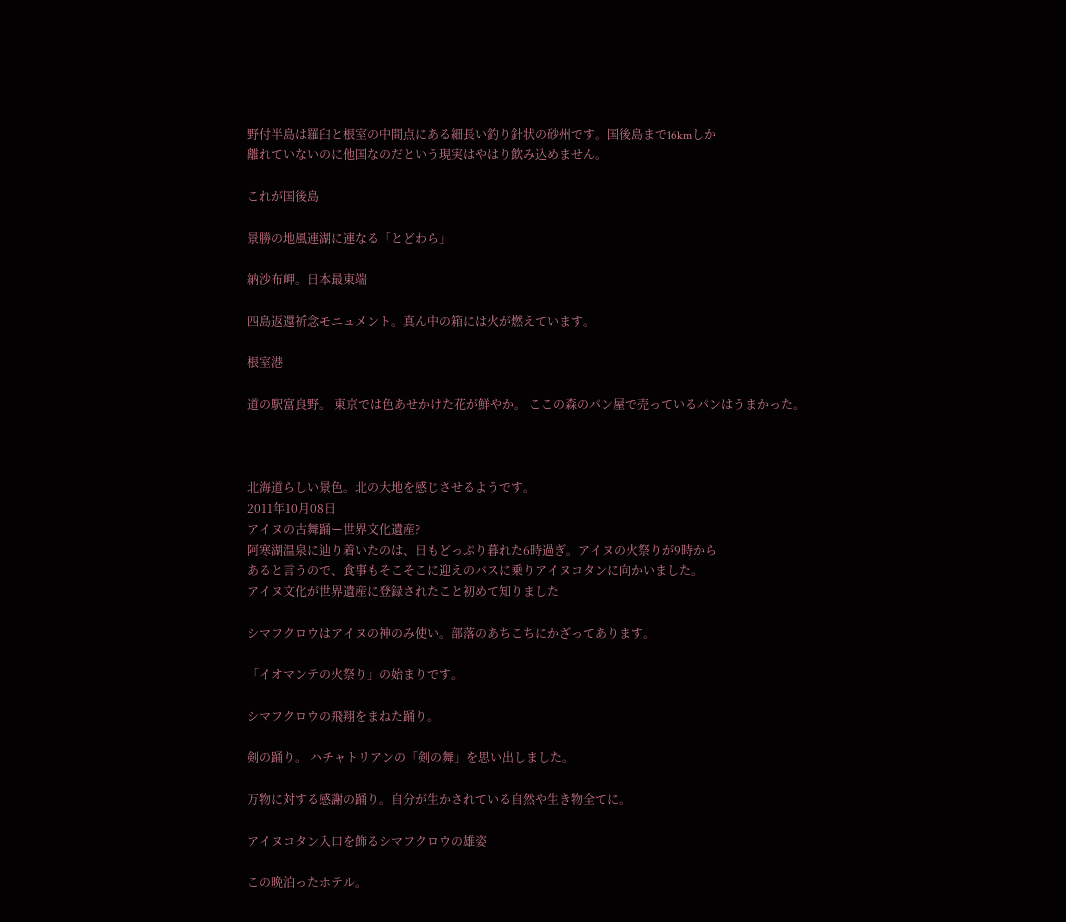野付半島は羅臼と根室の中間点にある細長い釣り針状の砂州です。国後島まで16kmしか
離れていないのに他国なのだという現実はやはり飲み込めません。

これが国後島

景勝の地風連湖に連なる「とどわら」

納沙布岬。日本最東端

四島返還祈念モニュメント。真ん中の箱には火が燃えています。

根室港

道の駅富良野。 東京では色あせかけた花が鮮やか。 ここの森のパン屋で売っているパンはうまかった。



北海道らしい景色。北の大地を感じさせるようです。
2011年10月08日
アイヌの古舞踊ー世界文化遺産?
阿寒湖温泉に辿り着いたのは、日もどっぷり暮れた6時過ぎ。アイヌの火祭りが9時から
あると言うので、食事もそこそこに迎えのバスに乗りアイヌコタンに向かいました。
アイヌ文化が世界遺産に登録されたこと初めて知りました

シマフクロウはアイヌの神のみ使い。部落のあちこちにかざってあります。

「イオマンテの火祭り」の始まりです。

シマフクロウの飛翔をまねた踊り。

剣の踊り。 ハチャトリアンの「剣の舞」を思い出しました。

万物に対する感謝の踊り。自分が生かされている自然や生き物全てに。

アイヌコタン入口を飾るシマフクロウの雄姿

この晩泊ったホテル。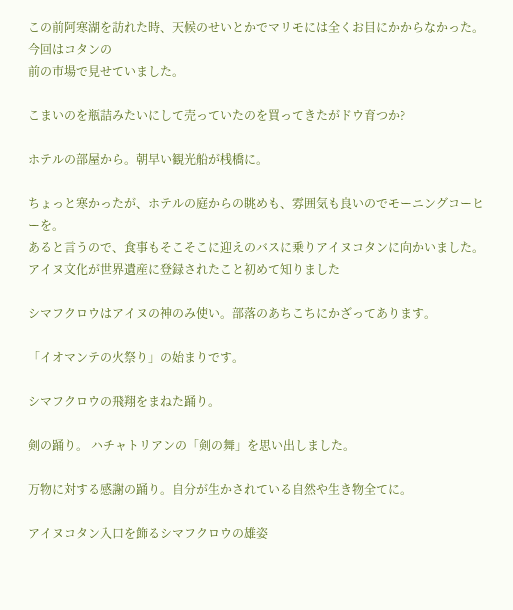この前阿寒湖を訪れた時、天候のせいとかでマリモには全くお目にかからなかった。今回はコタンの
前の市場で見せていました。

こまいのを瓶詰みたいにして売っていたのを買ってきたがドウ育つか?

ホテルの部屋から。朝早い観光船が桟橋に。

ちょっと寒かったが、ホテルの庭からの眺めも、雰囲気も良いのでモーニングコーヒーを。
あると言うので、食事もそこそこに迎えのバスに乗りアイヌコタンに向かいました。
アイヌ文化が世界遺産に登録されたこと初めて知りました

シマフクロウはアイヌの神のみ使い。部落のあちこちにかざってあります。

「イオマンテの火祭り」の始まりです。

シマフクロウの飛翔をまねた踊り。

剣の踊り。 ハチャトリアンの「剣の舞」を思い出しました。

万物に対する感謝の踊り。自分が生かされている自然や生き物全てに。

アイヌコタン入口を飾るシマフクロウの雄姿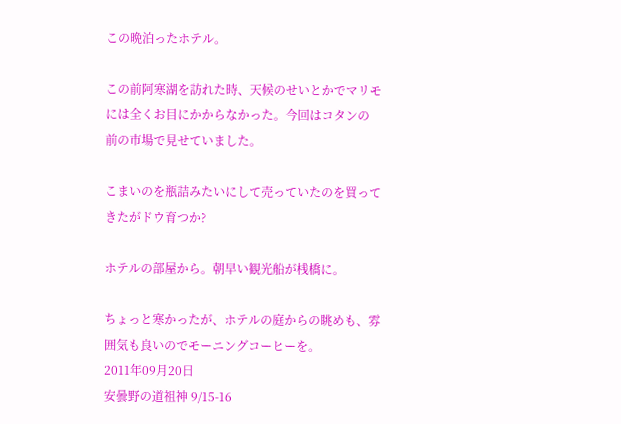この晩泊ったホテル。

この前阿寒湖を訪れた時、天候のせいとかでマリモには全くお目にかからなかった。今回はコタンの
前の市場で見せていました。

こまいのを瓶詰みたいにして売っていたのを買ってきたがドウ育つか?

ホテルの部屋から。朝早い観光船が桟橋に。

ちょっと寒かったが、ホテルの庭からの眺めも、雰囲気も良いのでモーニングコーヒーを。
2011年09月20日
安曇野の道祖神 9/15-16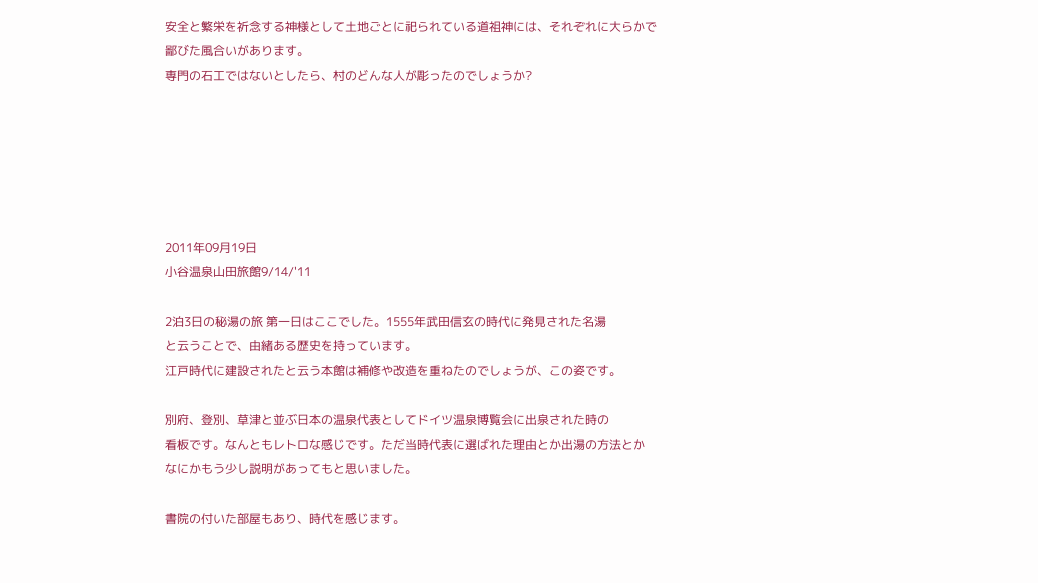安全と繁栄を祈念する神様として土地ごとに祀られている道祖神には、それぞれに大らかで
鄙びた風合いがあります。
専門の石工ではないとしたら、村のどんな人が彫ったのでしょうか?






2011年09月19日
小谷温泉山田旅館9/14/'11

2泊3日の秘湯の旅 第一日はここでした。1555年武田信玄の時代に発見された名湯
と云うことで、由緒ある歴史を持っています。
江戸時代に建設されたと云う本館は補修や改造を重ねたのでしょうが、この姿です。

別府、登別、草津と並ぶ日本の温泉代表としてドイツ温泉博覧会に出泉された時の
看板です。なんともレトロな感じです。ただ当時代表に選ばれた理由とか出湯の方法とか
なにかもう少し説明があってもと思いました。

書院の付いた部屋もあり、時代を感じます。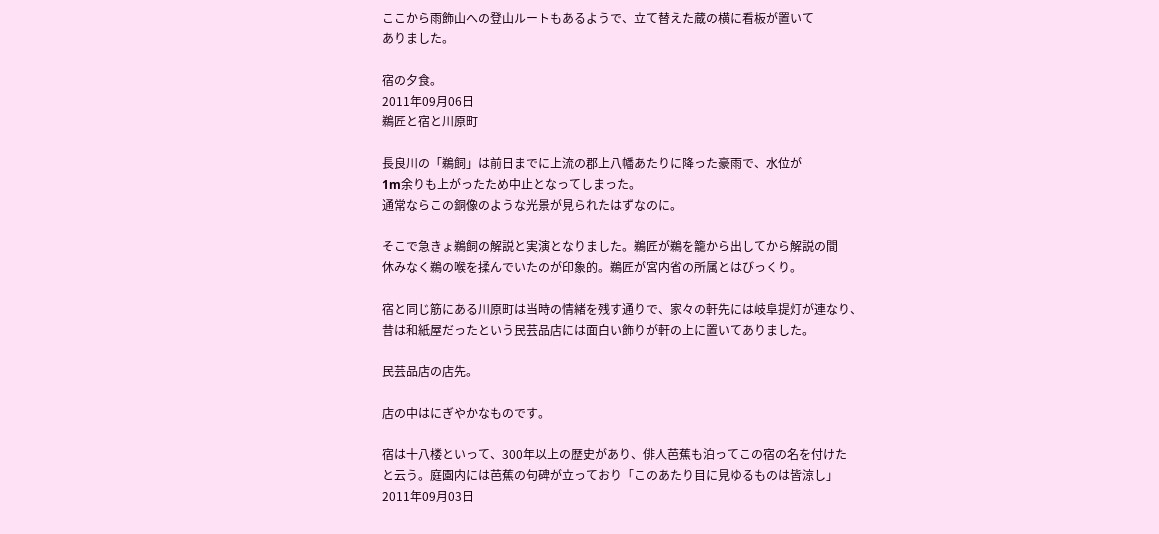ここから雨飾山への登山ルートもあるようで、立て替えた蔵の横に看板が置いて
ありました。

宿の夕食。
2011年09月06日
鵜匠と宿と川原町

長良川の「鵜飼」は前日までに上流の郡上八幡あたりに降った豪雨で、水位が
1m余りも上がったため中止となってしまった。
通常ならこの銅像のような光景が見られたはずなのに。

そこで急きょ鵜飼の解説と実演となりました。鵜匠が鵜を籠から出してから解説の間
休みなく鵜の喉を揉んでいたのが印象的。鵜匠が宮内省の所属とはびっくり。

宿と同じ筋にある川原町は当時の情緒を残す通りで、家々の軒先には岐阜提灯が連なり、
昔は和紙屋だったという民芸品店には面白い飾りが軒の上に置いてありました。

民芸品店の店先。

店の中はにぎやかなものです。

宿は十八楼といって、300年以上の歴史があり、俳人芭蕉も泊ってこの宿の名を付けた
と云う。庭園内には芭蕉の句碑が立っており「このあたり目に見ゆるものは皆涼し」
2011年09月03日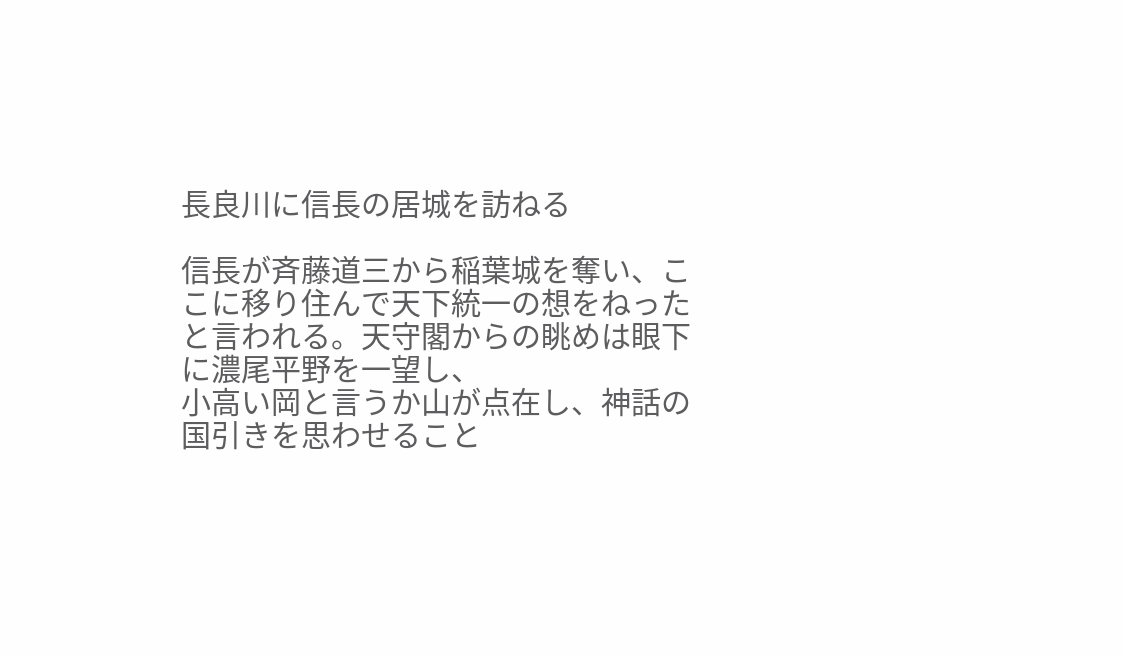長良川に信長の居城を訪ねる

信長が斉藤道三から稲葉城を奪い、ここに移り住んで天下統一の想をねった
と言われる。天守閣からの眺めは眼下に濃尾平野を一望し、
小高い岡と言うか山が点在し、神話の国引きを思わせること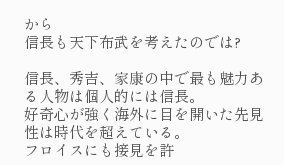から
信長も天下布武を考えたのでは?

信長、秀吉、家康の中で最も魅力ある人物は個人的には信長。
好奇心が強く海外に目を開いた先見性は時代を超えている。
フロイスにも接見を許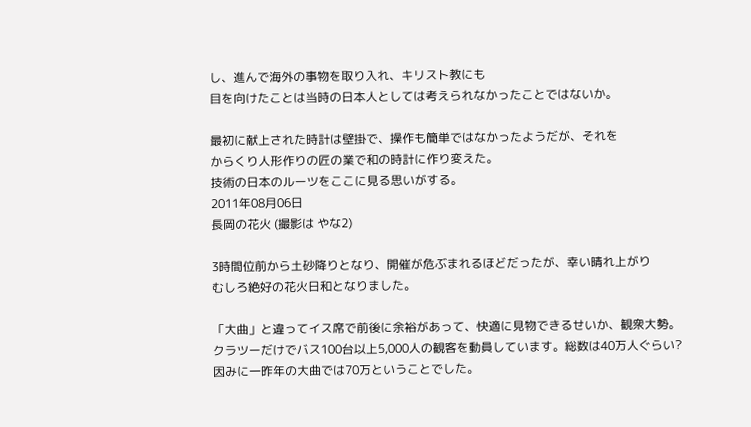し、進んで海外の事物を取り入れ、キリスト教にも
目を向けたことは当時の日本人としては考えられなかったことではないか。

最初に献上された時計は壁掛で、操作も簡単ではなかったようだが、それを
からくり人形作りの匠の業で和の時計に作り変えた。
技術の日本のルーツをここに見る思いがする。
2011年08月06日
長岡の花火 (撮影は やな2)

3時間位前から土砂降りとなり、開催が危ぶまれるほどだったが、幸い晴れ上がり
むしろ絶好の花火日和となりました。

「大曲」と違ってイス席で前後に余裕があって、快適に見物できるせいか、観衆大勢。
クラツーだけでバス100台以上5,000人の観客を動員しています。総数は40万人ぐらい?
因みに一昨年の大曲では70万ということでした。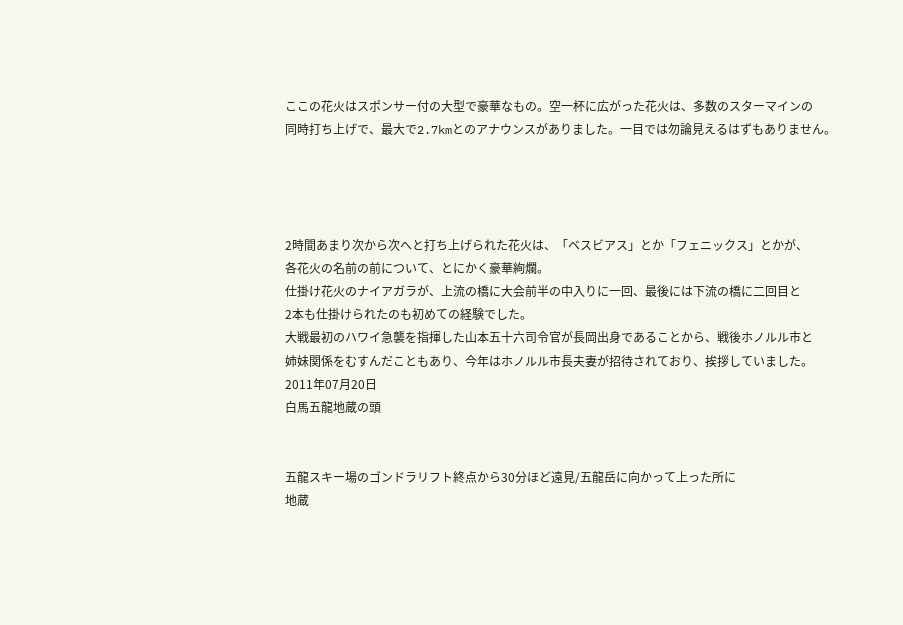ここの花火はスポンサー付の大型で豪華なもの。空一杯に広がった花火は、多数のスターマインの
同時打ち上げで、最大で2.7kmとのアナウンスがありました。一目では勿論見えるはずもありません。




2時間あまり次から次へと打ち上げられた花火は、「ベスビアス」とか「フェニックス」とかが、
各花火の名前の前について、とにかく豪華絢爛。
仕掛け花火のナイアガラが、上流の橋に大会前半の中入りに一回、最後には下流の橋に二回目と
2本も仕掛けられたのも初めての経験でした。
大戦最初のハワイ急襲を指揮した山本五十六司令官が長岡出身であることから、戦後ホノルル市と
姉妹関係をむすんだこともあり、今年はホノルル市長夫妻が招待されており、挨拶していました。
2011年07月20日
白馬五龍地蔵の頭


五龍スキー場のゴンドラリフト終点から30分ほど遠見/五龍岳に向かって上った所に
地蔵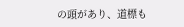の頭があり、道標も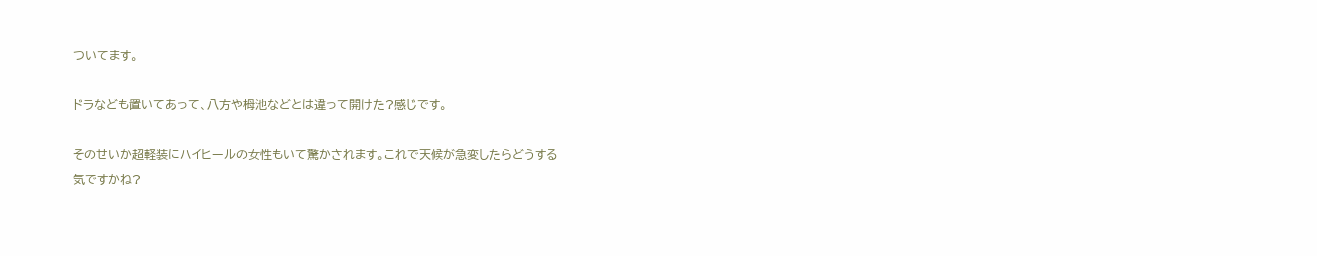ついてます。

ドラなども置いてあって、八方や栂池などとは違って開けた?感じです。

そのせいか超軽装にハイヒールの女性もいて驚かされます。これで天候が急変したらどうする
気ですかね?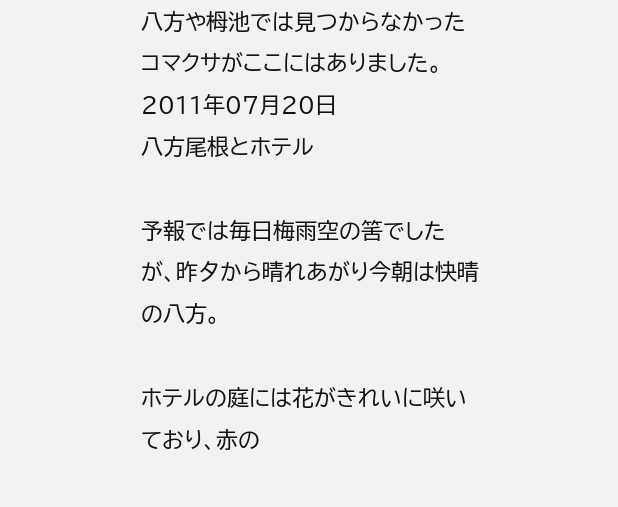八方や栂池では見つからなかったコマクサがここにはありました。
2011年07月20日
八方尾根とホテル

予報では毎日梅雨空の筈でしたが、昨夕から晴れあがり今朝は快晴の八方。

ホテルの庭には花がきれいに咲いており、赤の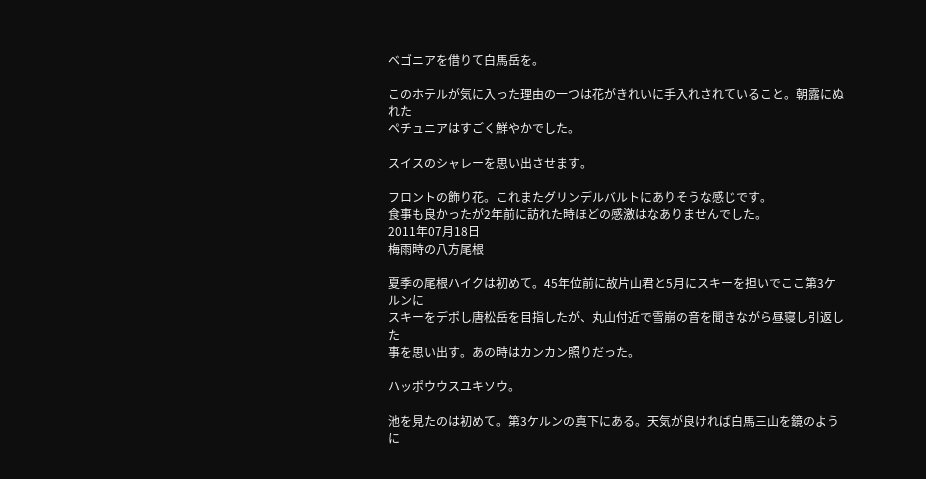ベゴニアを借りて白馬岳を。

このホテルが気に入った理由の一つは花がきれいに手入れされていること。朝露にぬれた
ペチュニアはすごく鮮やかでした。

スイスのシャレーを思い出させます。

フロントの飾り花。これまたグリンデルバルトにありそうな感じです。
食事も良かったが2年前に訪れた時ほどの感激はなありませんでした。
2011年07月18日
梅雨時の八方尾根

夏季の尾根ハイクは初めて。45年位前に故片山君と5月にスキーを担いでここ第3ケルンに
スキーをデポし唐松岳を目指したが、丸山付近で雪崩の音を聞きながら昼寝し引返した
事を思い出す。あの時はカンカン照りだった。

ハッポウウスユキソウ。

池を見たのは初めて。第3ケルンの真下にある。天気が良ければ白馬三山を鏡のように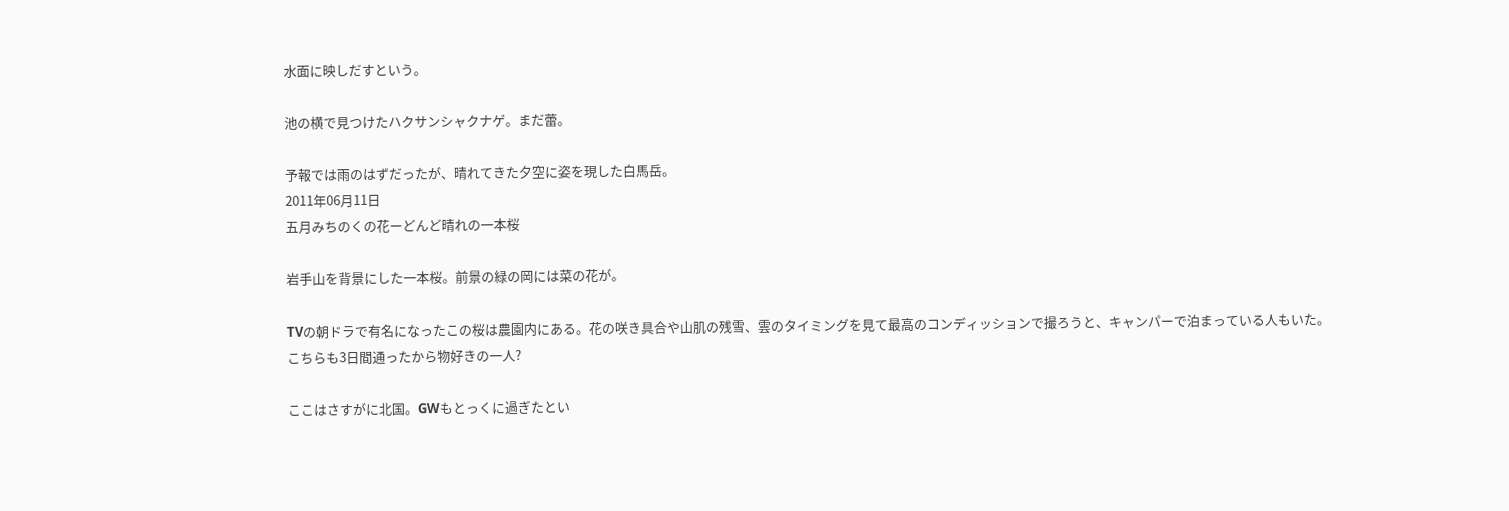水面に映しだすという。

池の横で見つけたハクサンシャクナゲ。まだ蕾。

予報では雨のはずだったが、晴れてきた夕空に姿を現した白馬岳。
2011年06月11日
五月みちのくの花ーどんど晴れの一本桜

岩手山を背景にした一本桜。前景の緑の岡には菜の花が。

TVの朝ドラで有名になったこの桜は農園内にある。花の咲き具合や山肌の残雪、雲のタイミングを見て最高のコンディッションで撮ろうと、キャンパーで泊まっている人もいた。
こちらも3日間通ったから物好きの一人?

ここはさすがに北国。GWもとっくに過ぎたとい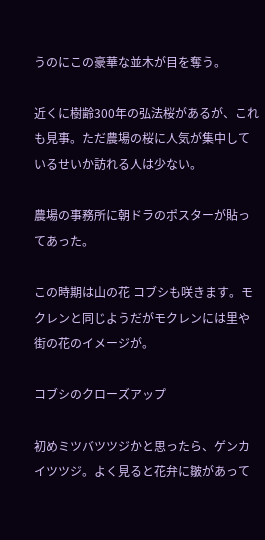うのにこの豪華な並木が目を奪う。

近くに樹齢300年の弘法桜があるが、これも見事。ただ農場の桜に人気が集中しているせいか訪れる人は少ない。

農場の事務所に朝ドラのポスターが貼ってあった。

この時期は山の花 コブシも咲きます。モクレンと同じようだがモクレンには里や街の花のイメージが。

コブシのクローズアップ

初めミツバツツジかと思ったら、ゲンカイツツジ。よく見ると花弁に皺があって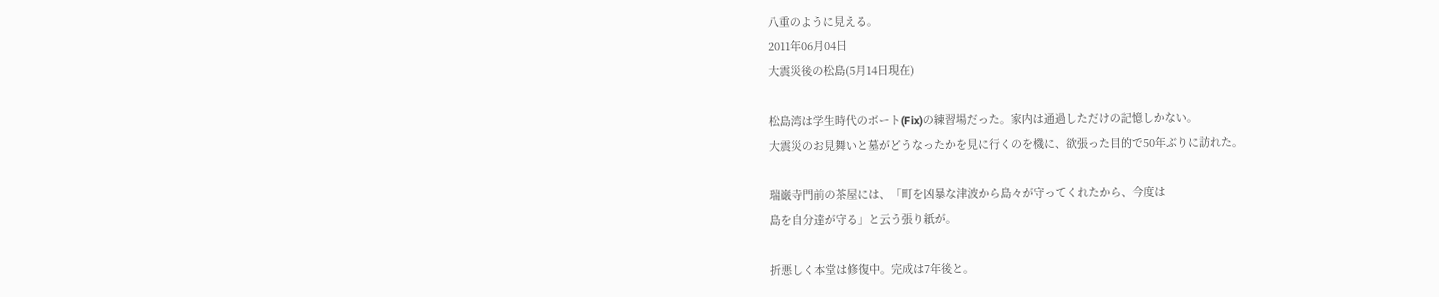八重のように見える。
2011年06月04日
大震災後の松島(5月14日現在)

松島湾は学生時代のボート(Fix)の練習場だった。家内は通過しただけの記憶しかない。
大震災のお見舞いと墓がどうなったかを見に行くのを機に、欲張った目的で50年ぶりに訪れた。

瑞巌寺門前の茶屋には、「町を凶暴な津波から島々が守ってくれたから、今度は
島を自分達が守る」と云う張り紙が。

折悪しく本堂は修復中。完成は7年後と。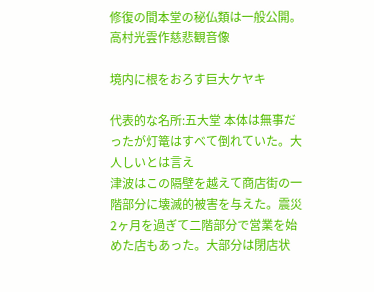修復の間本堂の秘仏類は一般公開。 高村光雲作慈悲観音像

境内に根をおろす巨大ケヤキ

代表的な名所:五大堂 本体は無事だったが灯篭はすべて倒れていた。大人しいとは言え
津波はこの隔壁を越えて商店街の一階部分に壊滅的被害を与えた。震災2ヶ月を過ぎて二階部分で営業を始めた店もあった。大部分は閉店状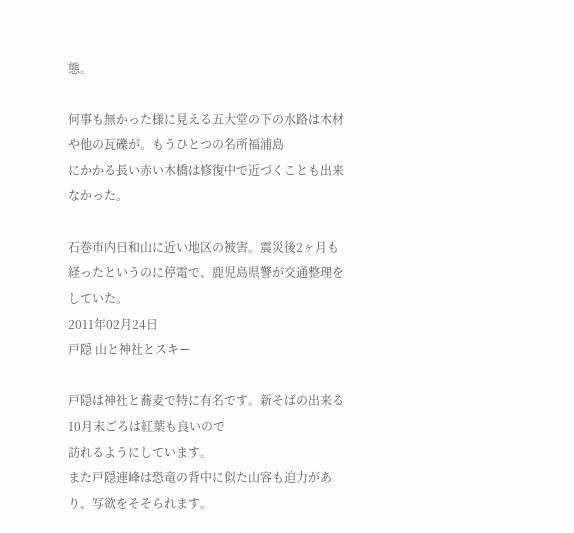態。

何事も無かった様に見える五大堂の下の水路は木材や他の瓦礫が。もうひとつの名所福浦島
にかかる長い赤い木橋は修復中で近づくことも出来なかった。

石巻市内日和山に近い地区の被害。震災後2ヶ月も経ったというのに停電で、鹿児島県警が交通整理を
していた。
2011年02月24日
戸隠 山と神社とスキー

戸隠は神社と蕎麦で特に有名です。新そばの出来る10月末ごろは紅葉も良いので
訪れるようにしています。
また戸隠連峰は恐竜の背中に似た山容も迫力があり、写欲をそそられます。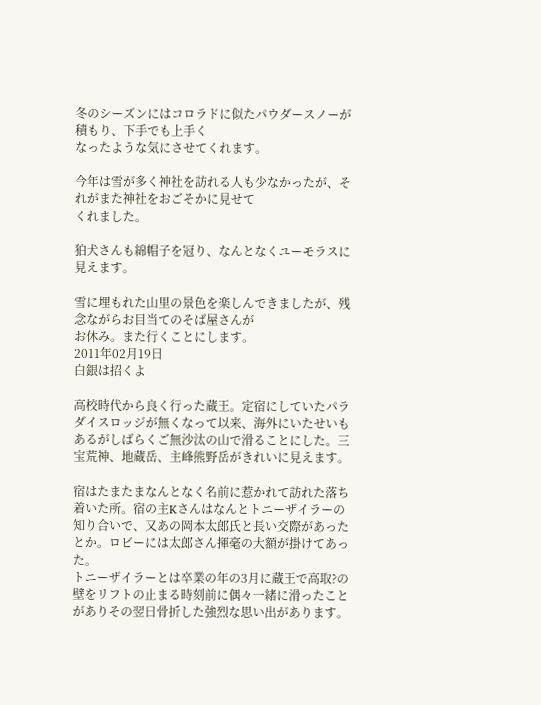冬のシーズンにはコロラドに似たパウダースノーが積もり、下手でも上手く
なったような気にさせてくれます。

今年は雪が多く神社を訪れる人も少なかったが、それがまた神社をおごそかに見せて
くれました。

狛犬さんも綿帽子を冠り、なんとなくユーモラスに見えます。

雪に埋もれた山里の景色を楽しんできましたが、残念ながらお目当てのそば屋さんが
お休み。また行くことにします。
2011年02月19日
白銀は招くよ

高校時代から良く行った蔵王。定宿にしていたパラダイスロッジが無くなって以来、海外にいたせいもあるがしばらくご無沙汰の山で滑ることにした。三宝荒神、地蔵岳、主峰熊野岳がきれいに見えます。

宿はたまたまなんとなく名前に惹かれて訪れた落ち着いた所。宿の主Kさんはなんとトニーザイラーの知り合いで、又あの岡本太郎氏と長い交際があったとか。ロビーには太郎さん揮毫の大額が掛けてあった。
トニーザイラーとは卒業の年の3月に蔵王で高取?の壁をリフトの止まる時刻前に偶々一緒に滑ったことがありその翌日骨折した強烈な思い出があります。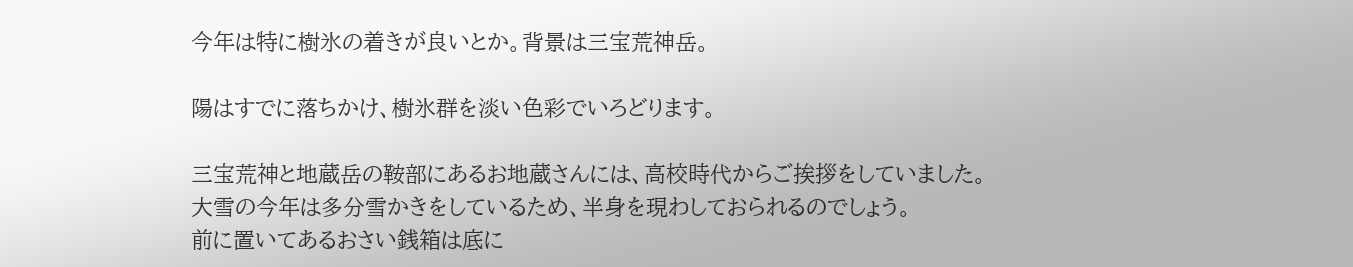今年は特に樹氷の着きが良いとか。背景は三宝荒神岳。

陽はすでに落ちかけ、樹氷群を淡い色彩でいろどります。

三宝荒神と地蔵岳の鞍部にあるお地蔵さんには、高校時代からご挨拶をしていました。
大雪の今年は多分雪かきをしているため、半身を現わしておられるのでしょう。
前に置いてあるおさい銭箱は底に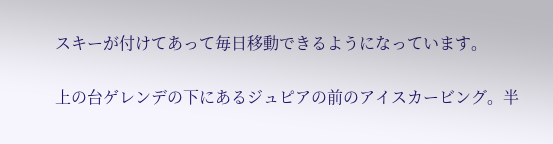スキーが付けてあって毎日移動できるようになっています。

上の台ゲレンデの下にあるジュピアの前のアイスカービング。半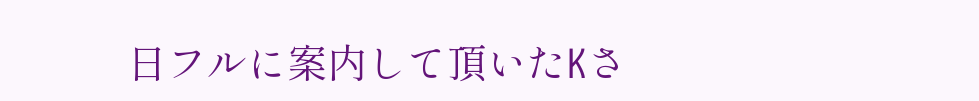日フルに案内して頂いたKさ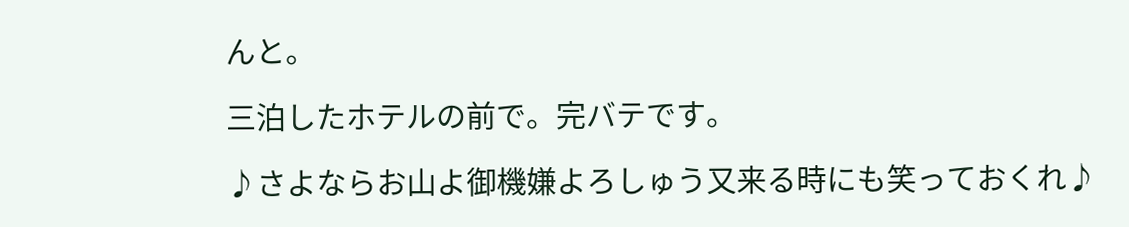んと。

三泊したホテルの前で。完バテです。

♪さよならお山よ御機嫌よろしゅう又来る時にも笑っておくれ♪